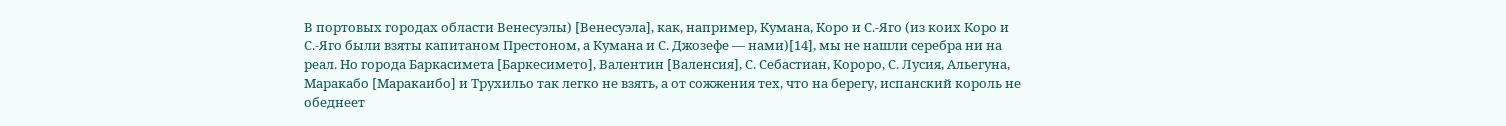В портовых городах области Венесуэлы) [Венесуэла], как, например, Кумана, Коро и С.-Яго (из коих Коро и С.-Яго были взяты капитаном Престоном, а Кумана и С. Джозефе — нами)[14], мы не нашли серебра ни на реал. Но города Баркасимета [Баркесимето], Валентин [Валенсия], С. Себастиан, Короро, С. Лусия, Альегуна, Маракабо [Маракаибо] и Трухильо так легко не взять, а от сожжения тех, что на берегу, испанский король не обеднеет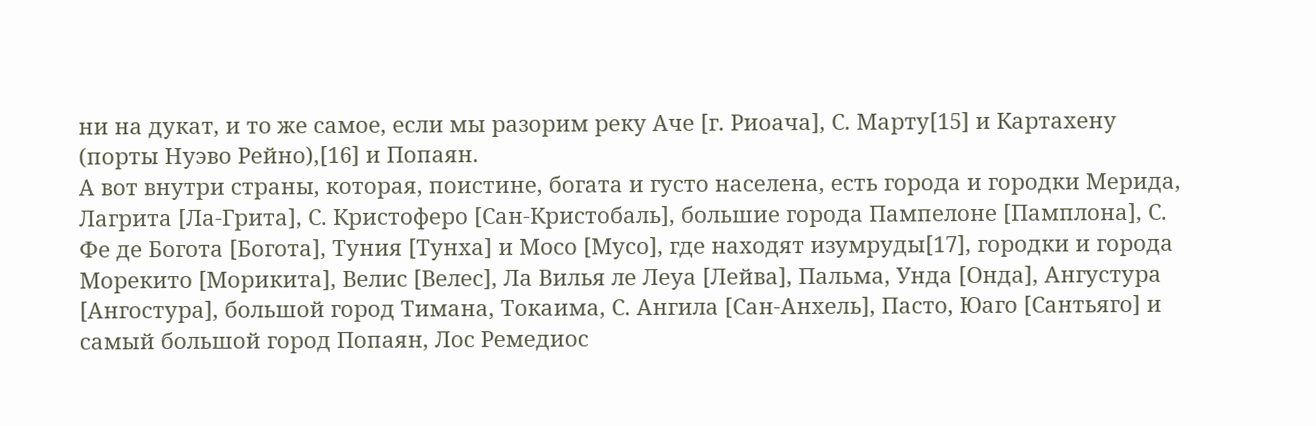ни на дукат, и то же самое, если мы разорим реку Аче [г. Риоача], С. Марту[15] и Картахену (порты Нуэво Рейно),[16] и Попаян.
А вот внутри страны, которая, поистине, богата и густо населена, есть города и городки Мерида, Лагрита [Ла-Грита], С. Кристоферо [Сан-Кристобаль], большие города Пампелоне [Памплона], С. Фе де Богота [Богота], Туния [Тунха] и Мосо [Мусо], где находят изумруды[17], городки и города Морекито [Морикита], Велис [Велес], Ла Вилья ле Леуа [Лейва], Пальма, Унда [Онда], Ангустура [Ангостура], большой город Тимана, Токаима, С. Ангила [Сан-Анхель], Пасто, Юаго [Сантьяго] и самый большой город Попаян, Лос Ремедиос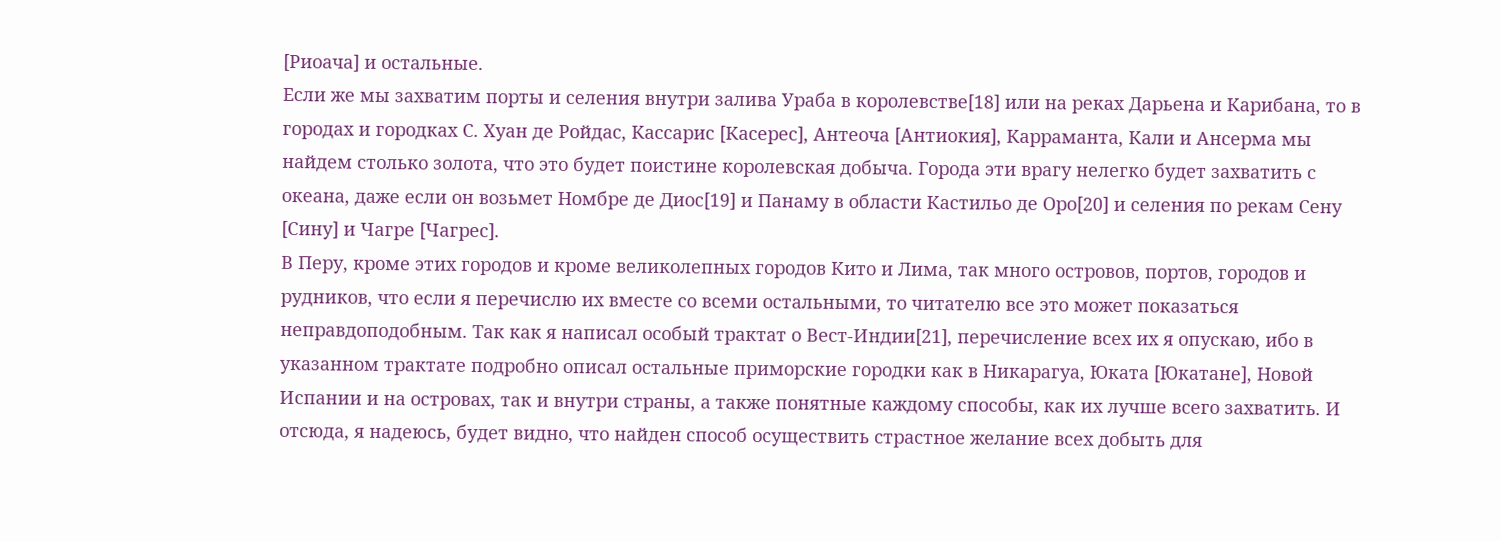[Риоача] и остальные.
Если же мы захватим порты и селения внутри залива Ураба в королевстве[18] или на реках Дарьена и Карибана, то в городах и городках С. Хуан де Ройдас, Кассарис [Касерес], Антеоча [Антиокия], Карраманта, Кали и Ансерма мы найдем столько золота, что это будет поистине королевская добыча. Города эти врагу нелегко будет захватить с океана, даже если он возьмет Номбре де Диос[19] и Панаму в области Кастильо де Оро[20] и селения по рекам Сену [Сину] и Чагре [Чагрес].
В Перу, кроме этих городов и кроме великолепных городов Кито и Лима, так много островов, портов, городов и рудников, что если я перечислю их вместе со всеми остальными, то читателю все это может показаться неправдоподобным. Так как я написал особый трактат о Вест-Индии[21], перечисление всех их я опускаю, ибо в указанном трактате подробно описал остальные приморские городки как в Никарагуа, Юката [Юкатане], Новой Испании и на островах, так и внутри страны, а также понятные каждому способы, как их лучше всего захватить. И отсюда, я надеюсь, будет видно, что найден способ осуществить страстное желание всех добыть для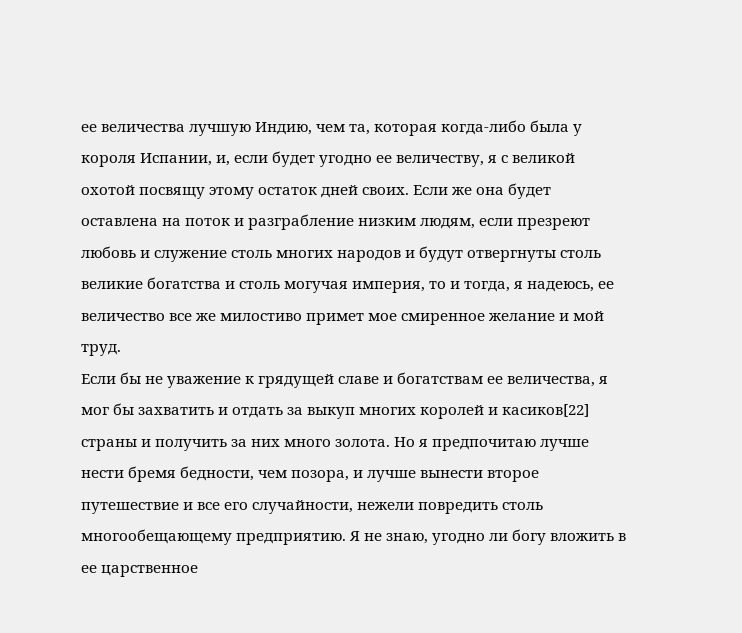ее величества лучшую Индию, чем та, которая когда-либо была у короля Испании, и, если будет угодно ее величеству, я с великой охотой посвящу этому остаток дней своих. Если же она будет оставлена на поток и разграбление низким людям, если презреют любовь и служение столь многих народов и будут отвергнуты столь великие богатства и столь могучая империя, то и тогда, я надеюсь, ее величество все же милостиво примет мое смиренное желание и мой труд.
Если бы не уважение к грядущей славе и богатствам ее величества, я мог бы захватить и отдать за выкуп многих королей и касиков[22] страны и получить за них много золота. Но я предпочитаю лучше нести бремя бедности, чем позора, и лучше вынести второе путешествие и все его случайности, нежели повредить столь многообещающему предприятию. Я не знаю, угодно ли богу вложить в ее царственное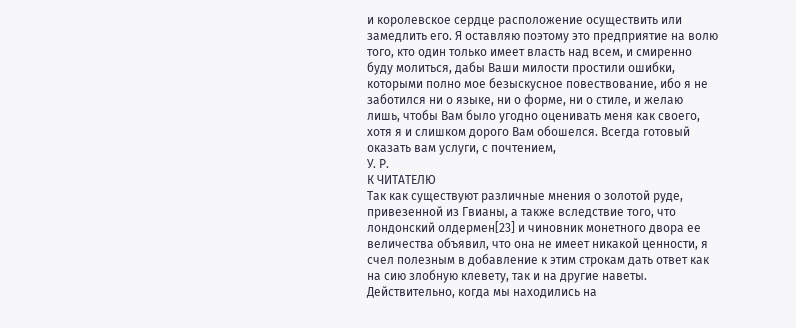и королевское сердце расположение осуществить или замедлить его. Я оставляю поэтому это предприятие на волю того, кто один только имеет власть над всем, и смиренно буду молиться, дабы Ваши милости простили ошибки, которыми полно мое безыскусное повествование, ибо я не заботился ни о языке, ни о форме, ни о стиле, и желаю лишь, чтобы Вам было угодно оценивать меня как своего, хотя я и слишком дорого Вам обошелся. Всегда готовый оказать вам услуги, с почтением,
У. Р.
К ЧИТАТЕЛЮ
Так как существуют различные мнения о золотой руде, привезенной из Гвианы, а также вследствие того, что лондонский олдермен[23] и чиновник монетного двора ее величества объявил, что она не имеет никакой ценности, я счел полезным в добавление к этим строкам дать ответ как на сию злобную клевету, так и на другие наветы.
Действительно, когда мы находились на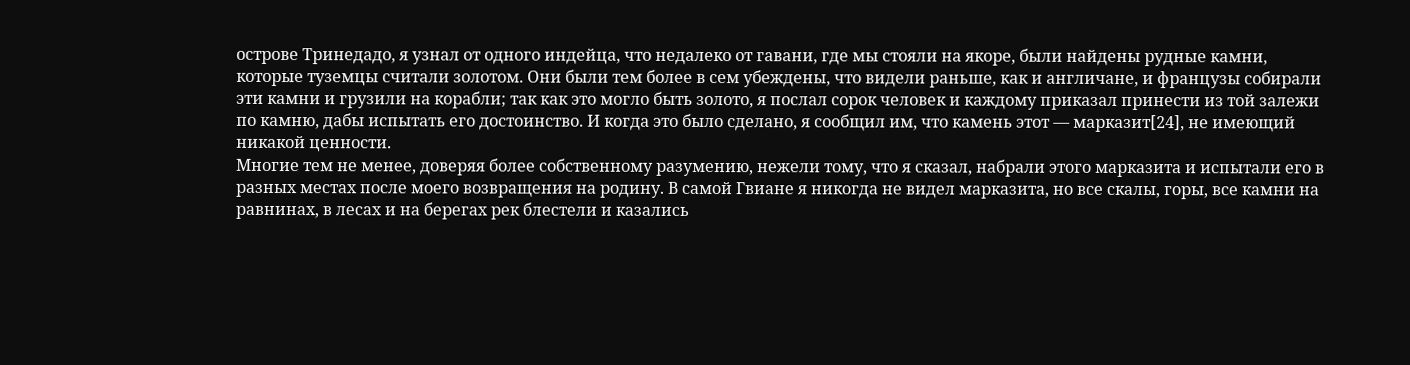острове Тринедадо, я узнал от одного индейца, что недалеко от гавани, где мы стояли на якоре, были найдены рудные камни, которые туземцы считали золотом. Они были тем более в сем убеждены, что видели раньше, как и англичане, и французы собирали эти камни и грузили на корабли; так как это могло быть золото, я послал сорок человек и каждому приказал принести из той залежи по камню, дабы испытать его достоинство. И когда это было сделано, я сообщил им, что камень этот — марказит[24], не имеющий никакой ценности.
Многие тем не менее, доверяя более собственному разумению, нежели тому, что я сказал, набрали этого марказита и испытали его в разных местах после моего возвращения на родину. В самой Гвиане я никогда не видел марказита, но все скалы, горы, все камни на равнинах, в лесах и на берегах рек блестели и казались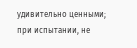удивительно ценными; при испытании, не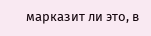марказит ли это, в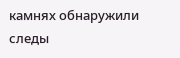камнях обнаружили следы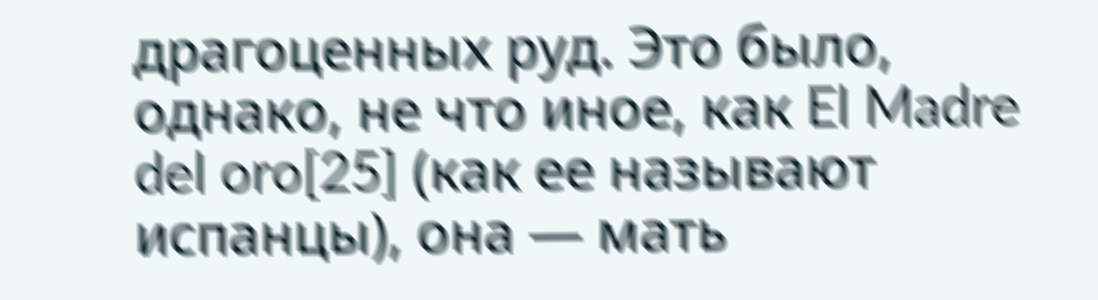драгоценных руд. Это было, однако, не что иное, как El Madre del oro[25] (как ее называют испанцы), она — мать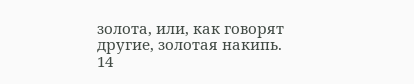золота, или, как говорят другие, золотая накипь.
14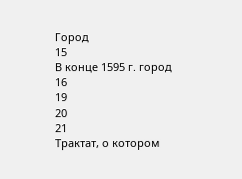Город
15
В конце 1595 г. город
16
19
20
21
Трактат, о котором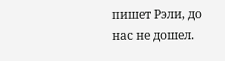пишет Рэли, до нас не дошел.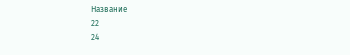Название
22
24